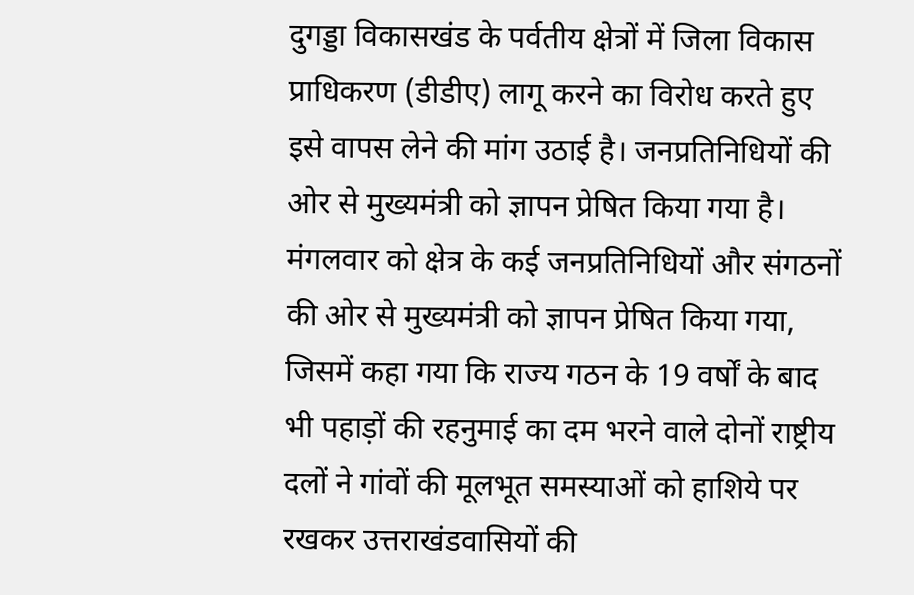दुगड्डा विकासखंड के पर्वतीय क्षेत्रों में जिला विकास प्राधिकरण (डीडीए) लागू करने का विरोध करते हुए इसे वापस लेने की मांग उठाई है। जनप्रतिनिधियों की ओर से मुख्यमंत्री को ज्ञापन प्रेषित किया गया है।
मंगलवार को क्षेत्र के कई जनप्रतिनिधियों और संगठनों की ओर से मुख्यमंत्री को ज्ञापन प्रेषित किया गया, जिसमें कहा गया कि राज्य गठन के 19 वर्षों के बाद भी पहाड़ों की रहनुमाई का दम भरने वाले दोनों राष्ट्रीय दलों ने गांवों की मूलभूत समस्याओं को हाशिये पर रखकर उत्तराखंडवासियों की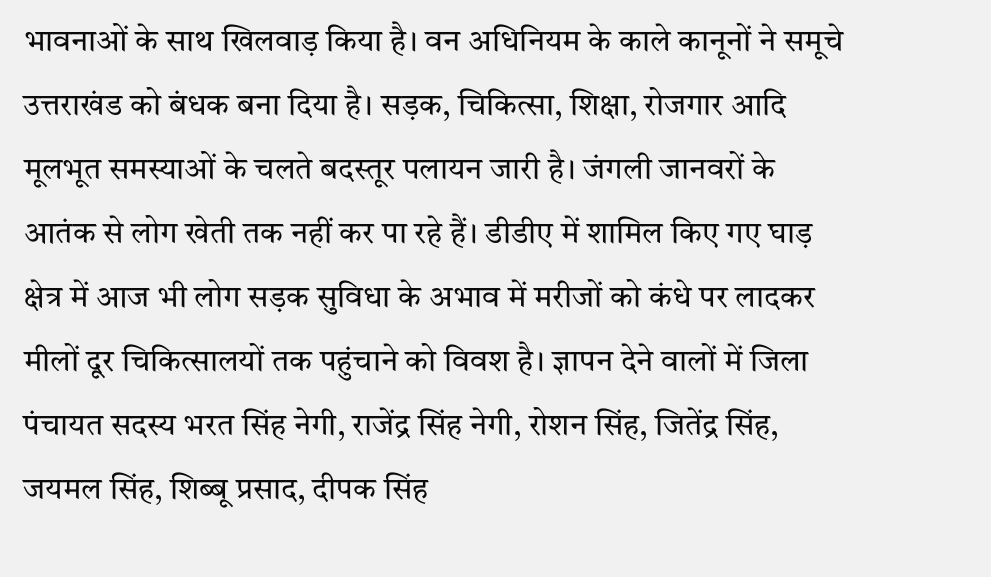भावनाओं के साथ खिलवाड़ किया है। वन अधिनियम के काले कानूनों ने समूचे उत्तराखंड को बंधक बना दिया है। सड़क, चिकित्सा, शिक्षा, रोजगार आदि मूलभूत समस्याओं के चलते बदस्तूर पलायन जारी है। जंगली जानवरों के आतंक से लोग खेती तक नहीं कर पा रहे हैं। डीडीए में शामिल किए गए घाड़ क्षेत्र में आज भी लोग सड़क सुविधा के अभाव में मरीजों को कंधे पर लादकर मीलों दूर चिकित्सालयों तक पहुंचाने को विवश है। ज्ञापन देने वालों में जिला पंचायत सदस्य भरत सिंह नेगी, राजेंद्र सिंह नेगी, रोशन सिंह, जितेंद्र सिंह, जयमल सिंह, शिब्बू प्रसाद, दीपक सिंह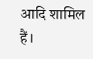आदि शामिल हैं।